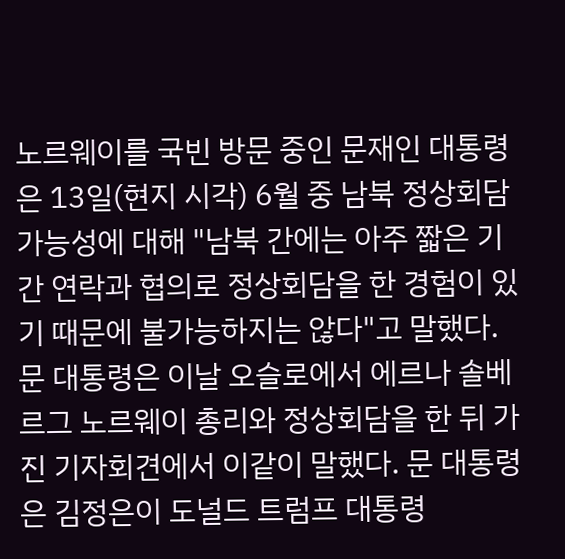노르웨이를 국빈 방문 중인 문재인 대통령은 13일(현지 시각) 6월 중 남북 정상회담 가능성에 대해 "남북 간에는 아주 짧은 기간 연락과 협의로 정상회담을 한 경험이 있기 때문에 불가능하지는 않다"고 말했다. 문 대통령은 이날 오슬로에서 에르나 솔베르그 노르웨이 총리와 정상회담을 한 뒤 가진 기자회견에서 이같이 말했다. 문 대통령은 김정은이 도널드 트럼프 대통령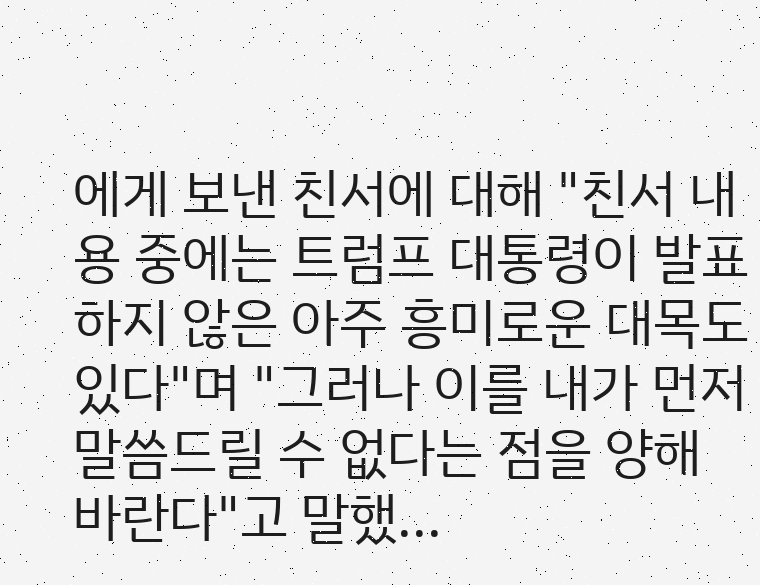에게 보낸 친서에 대해 "친서 내용 중에는 트럼프 대통령이 발표하지 않은 아주 흥미로운 대목도 있다"며 "그러나 이를 내가 먼저 말씀드릴 수 없다는 점을 양해 바란다"고 말했...